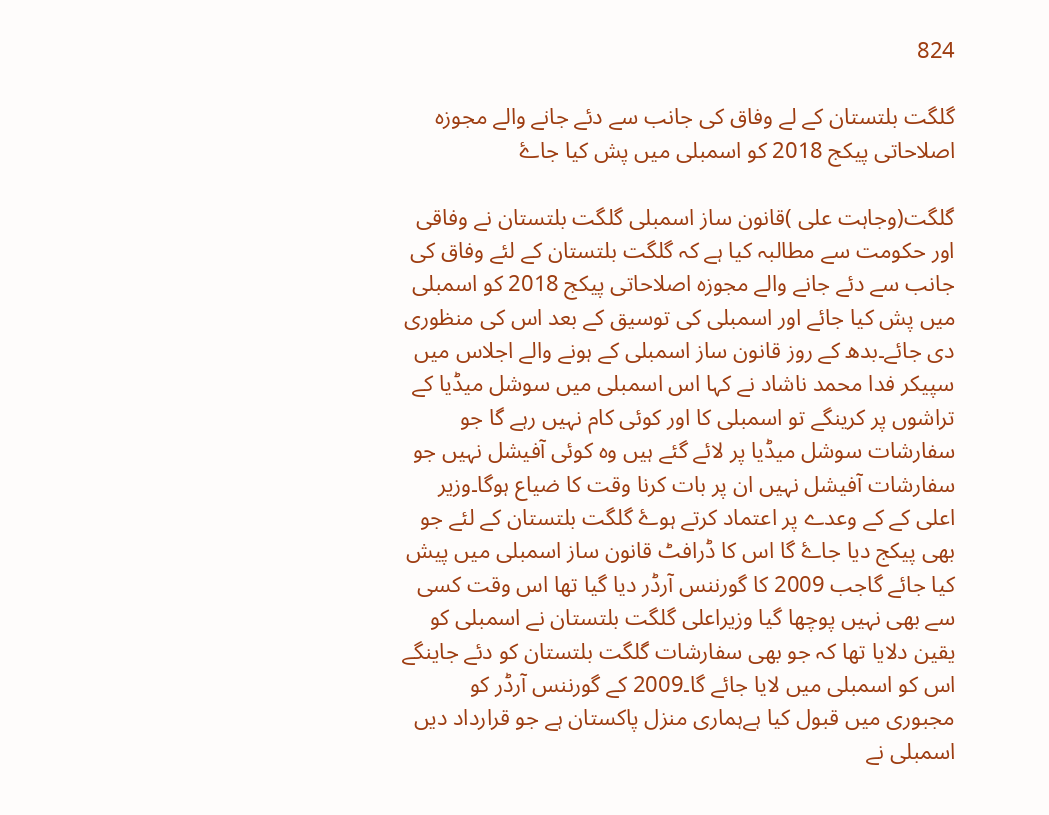824

گلگت بلتستان کے لے وفاق کی جانب سے دئے جانے والے مجوزہ اصلاحاتی پیکج 2018 کو اسمبلی میں پش کیا جاۓ

گلگت(وجاہت علی )قانون ساز اسمبلی گلگت بلتستان نے وفاقی اور حکومت سے مطالبہ کیا ہے کہ گلگت بلتستان کے لئے وفاق کی جانب سے دئے جانے والے مجوزہ اصلاحاتی پیکج 2018 کو اسمبلی میں پش کیا جائے اور اسمبلی کی توسیق کے بعد اس کی منظوری دی جائے۔بدھ کے روز قانون ساز اسمبلی کے ہونے والے اجلاس میں سپیکر فدا محمد ناشاد نے کہا اس اسمبلی میں سوشل میڈیا کے تراشوں پر کرینگے تو اسمبلی کا اور کوئی کام نہیں رہے گا جو سفارشات سوشل میڈیا پر لائے گئے ہیں وہ کوئی آفیشل نہیں جو سفارشات آفیشل نہیں ان پر بات کرنا وقت کا ضیاع ہوگا۔وزیر اعلی کے کے وعدے پر اعتماد کرتے ہوۓ گلگت بلتستان کے لئے جو بھی پیکج دیا جاۓ گا اس کا ڈرافٹ قانون ساز اسمبلی میں پیش کیا جائے گاجب 2009 کا گورننس آرڈر دیا گیا تھا اس وقت کسی سے بھی نہیں پوچھا گیا وزیراعلی گلگت بلتستان نے اسمبلی کو یقین دلایا تھا کہ جو بھی سفارشات گلگت بلتستان کو دئے جاینگے اس کو اسمبلی میں لایا جائے گا۔2009 کے گورننس آرڈر کو مجبوری میں قبول کیا ہےہماری منزل پاکستان ہے جو قرارداد دیں اسمبلی نے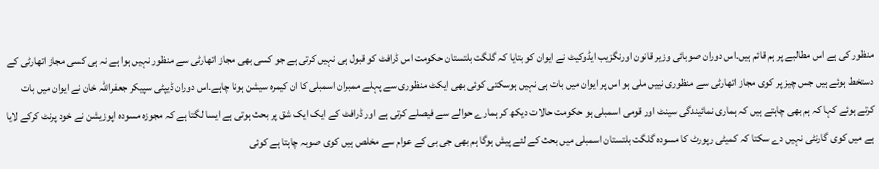منظور کی ہے اس مطالبے پر ہم قائم ہیں۔اس دوران صوبائی وزیر قانون اورنگزیب ایڈوکیٹ نے ایوان کو بتایا کہ گلگت بلتستان حکومت اس ڈرافٹ کو قبول ہی نہیں کرتی ہے جو کسی بھی مجاز اتھارٹی سے منظور نہیں ہوا ہے نہ ہی کسی مجاز اتھارٹی کے دستخط ہوئے ہیں جس چیز پر کوی مجاز اتھارٹی سے منظوری نییں ملی ہو اس پر ایوان میں بات ہی نہیں ہوسکتی کوئی بھی ایکٹ منظوری سے پہلے ممبران اسمبلی کا ان کیمرہ سیشن ہونا چاہے۔اس دوران ڈیپٹی سپیکر جعفراللہ خان نے ایوان میں بات کرتے ہوئے کہا کہ ہم بھی چاہتے ہیں کہ ہماری نمائیندگی سینٹ اور قومی اسمبلی ہو حکومت حالات دیکھ کر ہمارے حوالے سے فیصلے کرتی ہے اور ڈرافٹ کے ایک ایک شق پر بحث ہوتی ہے ایسا لگتا ہے کہ مجوزہ مسودہ اپوزیشن نے خود پرنٹ کرکے لایا ہے میں کوی گارنٹی نہیں دے سکتا کہ کمیٹی رپورٹ کا مسودہ گلگت بلتستان اسمبلی میں بحث کے لئے پیش ہوگا ہم بھی جی بی کے عوام سے مخلص ہیں کوی صوبہ چاہتا ہے کوئی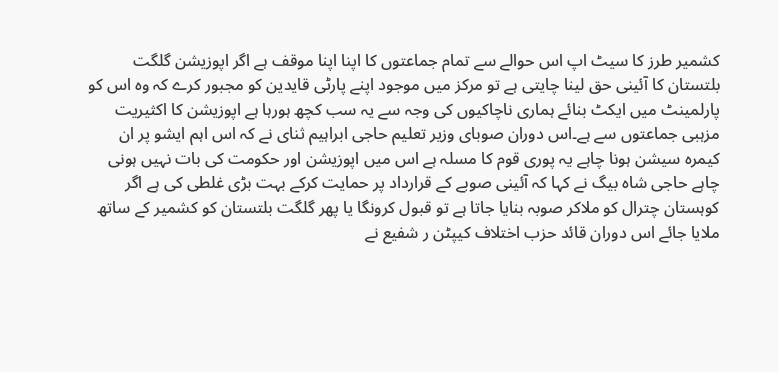کشمیر طرز کا سیٹ اپ اس حوالے سے تمام جماعتوں کا اپنا اپنا موقف ہے اگر اپوزیشن گلگت بلتستان کا آئینی حق لینا چایتی ہے تو مرکز میں موجود اپنے پارٹی قایدین کو مجبور کرے کہ وہ اس کو پارلمینٹ میں ایکٹ بنائے ہماری ناچاکیوں کی وجہ سے یہ سب کچھ ہورہا ہے اپوزیشن کا اکثیریت مزہبی جماعتوں سے ہے۔اس دوران صوبای وزیر تعلیم حاجی ابراہیم ثنای نے کہ اس اہم ایشو پر ان کیمرہ سیشن ہونا چاہے یہ پوری قوم کا مسلہ ہے اس میں اپوزیشن اور حکومت کی بات نہیں ہونی چاہے حاجی شاہ بیگ نے کہا کہ آئینی صوبے کے قرارداد پر حمایت کرکے بہت بڑی غلطی کی ہے اگر کوہستان چترال کو ملاکر صوبہ بنایا جاتا ہے تو قبول کرونگا یا پھر گلگت بلتستان کو کشمیر کے ساتھ ملایا جائے اس دوران قائد حزب اختلاف کیپٹن ر شفیع نے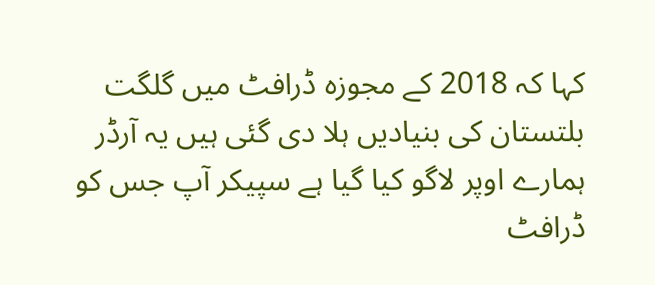کہا کہ 2018 کے مجوزہ ڈرافٹ میں گلگت بلتستان کی بنیادیں ہلا دی گئی ہیں یہ آرڈر ہمارے اوپر لاگو کیا گیا ہے سپیکر آپ جس کو ڈرافٹ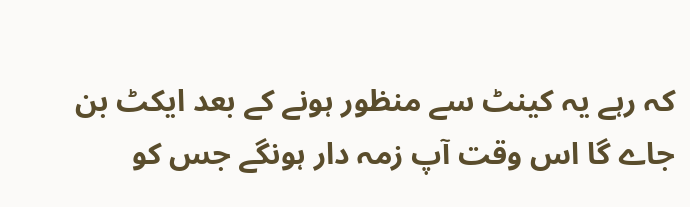کہ رہے یہ کینٹ سے منظور ہونے کے بعد ایکٹ بن جاے گا اس وقت آپ زمہ دار ہونگے جس کو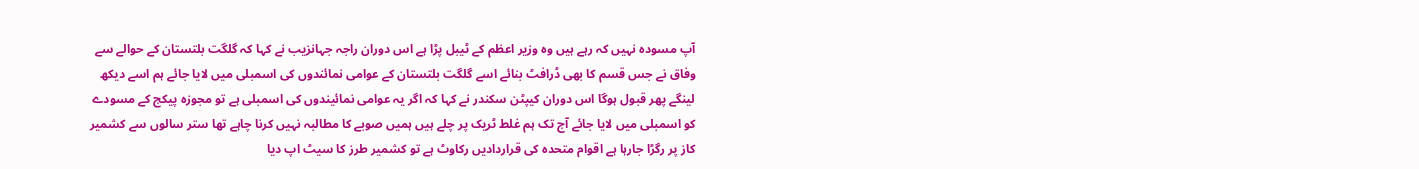آپ مسودہ نہیں کہ رہے ہیں وہ وزیر اعظم کے ٹیبل پڑا ہے اس دوران راجہ جہانزیب نے کہا کہ گلگت بلتستان کے حوالے سے وفاق نے جس قسم کا بھی ڈرافٹ بنائے اسے گلگت بلتستان کے عوامی نمائندوں کی اسمبلی میں لایا جائے ہم اسے دیکھ لینگے پھر قبول ہوگا اس دوران کیپٹن سکندر نے کہا کہ اگر یہ عوامی نمائیندوں کی اسمبلی ہے تو مجوزہ پیکج کے مسودے کو اسمبلی میں لایا جائے آج تک ہم غلط ٹریک پر چلے ہیں ہمیں صوبے کا مطالبہ نہیں کرنا چاہے تھا ستر سالوں سے کشمیر کاز پر رگڑا جارہا ہے اقوام متحدہ کی قراردادیں رکاوٹ ہے تو کشمیر طرز کا سیٹ اپ دیا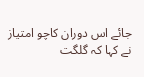جائے اس دوران کاچو امتیاز نے کہا کہ گلگت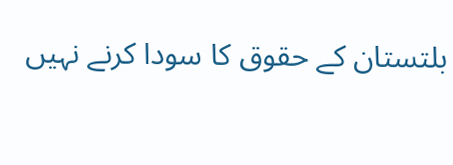بلتستان کے حقوق کا سودا کرنے نہیں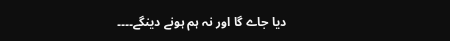دیا جاے گا اور نہ ہم ہونے دینگے۔۔۔۔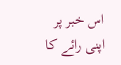اس خبر پر اپنی رائے کا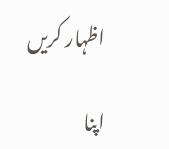اظہار کریں

اپنا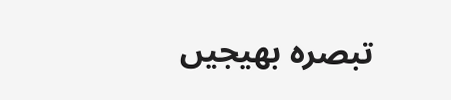تبصرہ بھیجیں